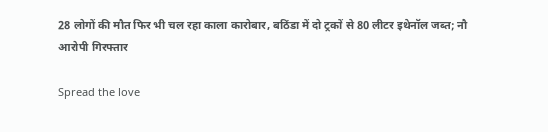28 लोगों की मौत फिर भी चल रहा काला कारोबार, बठिंडा में दो ट्रकों से 80 लीटर इथेनॉल जब्त; नौ आरोपी गिरफ्तार

Spread the love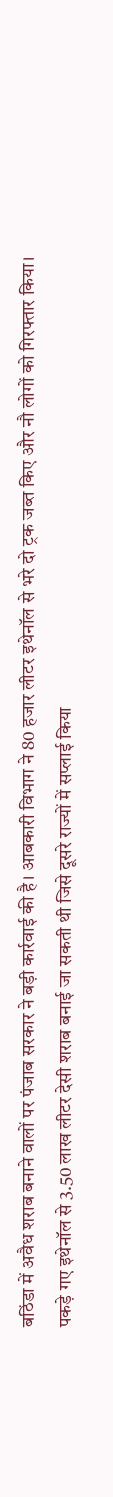बठिंडा में अवैध शराब बनाने वालों पर पंजाब सरकार ने बड़ी कार्रवाई की है। आबकारी विभाग ने 80 हजार लीटर इथेनॉल से भरे दो ट्रक जब्त किए और नौ लोगों को गिरफ्तार किया। पकड़े गए इथेनॉल से 3.50 लाख लीटर देसी शराब बनाई जा सकती थी जिसे दूसरे राज्यों में सप्लाई किया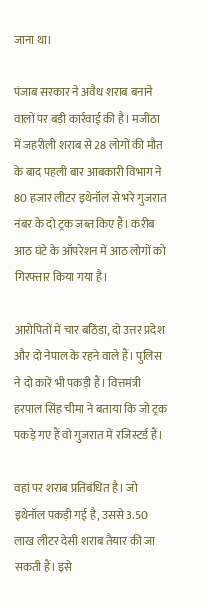जाना था।

पंजाब सरकार ने अवैध शराब बनाने वालों पर बड़ी कार्रवाई की है। मजीठा में जहरीली शराब से 28 लोगों की मौत के बाद पहली बार आबकारी विभाग ने 80 हजार लीटर इथेनॉल से भरे गुजरात नंबर के दो ट्रक जब्त किए हैं। करीब आठ घंटे के ऑपरेशन में आठ लोगों को गिरफ्तार किया गया है।

आरोपितों में चार बठिंडा, दो उत्तर प्रदेश और दो नेपाल के रहने वाले हैं। पुलिस ने दो कारें भी पकड़ी हैं। वित्तमंत्री हरपाल सिंह चीमा ने बताया कि जो ट्रक पकड़े गए हैं वो गुजरात में रजिस्टर्ड हैं।

वहां पर शराब प्रतिबंधित है। जो इथेनॉल पकड़ी गई है, उससे 3.50 लाख लीटर देसी शराब तैयार की जा सकती हैं। इसे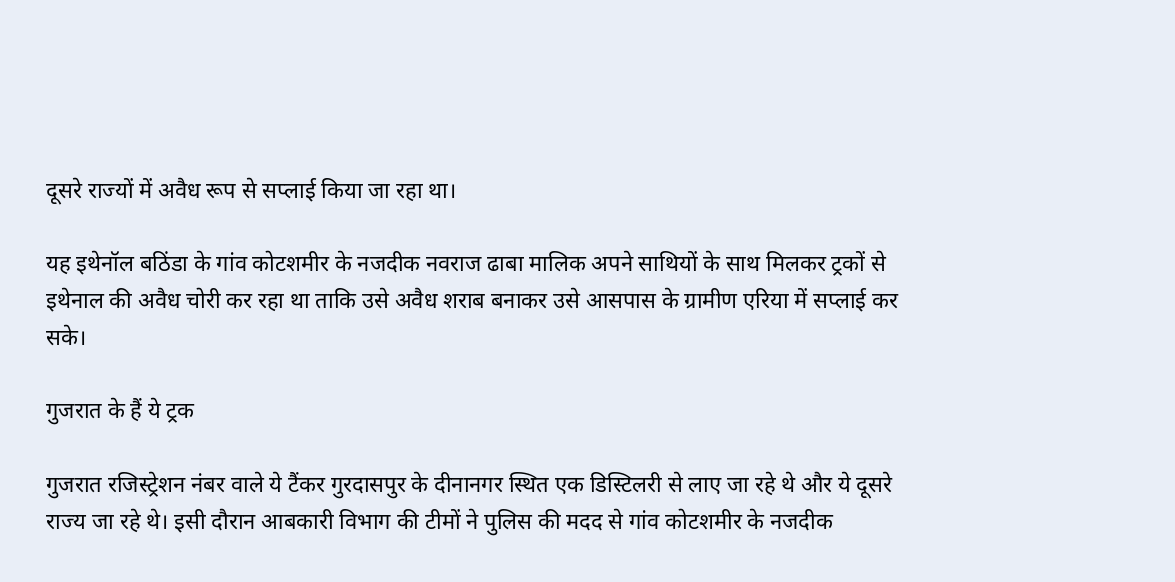दूसरे राज्यों में अवैध रूप से सप्लाई किया जा रहा था।

यह इथेनॉल बठिंडा के गांव कोटशमीर के नजदीक नवराज ढाबा मालिक अपने साथियों के साथ मिलकर ट्रकों से इथेनाल की अवैध चोरी कर रहा था ताकि उसे अवैध शराब बनाकर उसे आसपास के ग्रामीण एरिया में सप्लाई कर सके।

गुजरात के हैं ये ट्रक

गुजरात रजिस्ट्रेशन नंबर वाले ये टैंकर गुरदासपुर के दीनानगर स्थित एक डिस्टिलरी से लाए जा रहे थे और ये दूसरे राज्य जा रहे थे। इसी दौरान आबकारी विभाग की टीमों ने पुलिस की मदद से गांव कोटशमीर के नजदीक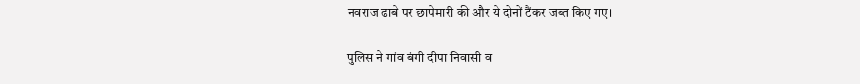नवराज ढाबे पर छापेमारी की और ये दोनों टैंकर जब्त किए गए।

पुलिस ने गांव बंगी दीपा निवासी व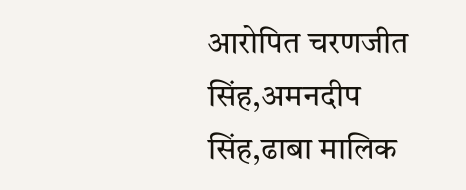आरोपित चरणजीत सिंह,अमनदीप सिंह,ढाबा मालिक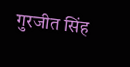गुरजीत सिंह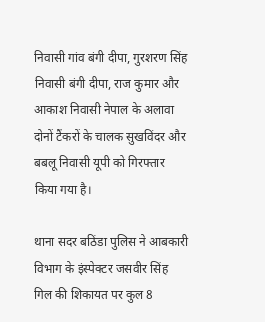निवासी गांव बंगी दीपा, गुरशरण सिंह निवासी बंगी दीपा, राज कुमार और आकाश निवासी नेपाल के अलावा दोनों टैंकरों के चालक सुखविंदर और बबलू निवासी यूपी को गिरफ्तार किया गया है।

थाना सदर बठिंडा पुलिस ने आबकारी विभाग के इंस्पेक्टर जसवीर सिंह गिल की शिकायत पर कुल 8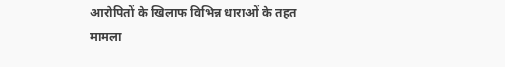आरोपितों के खिलाफ विभिन्न धाराओं के तहत मामला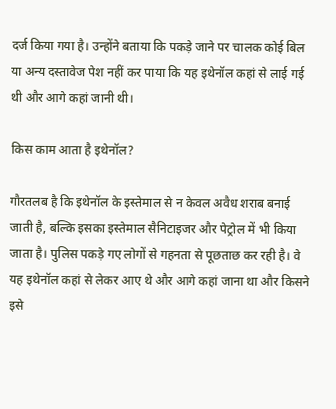दर्ज किया गया है। उन्होंने बताया कि पकड़े जाने पर चालक कोई बिल या अन्य दस्तावेज पेश नहीं कर पाया कि यह इथेनॉल कहां से लाई गई थी और आगे कहां जानी थी।

किस काम आता है इथेनॉल?

गौरतलब है कि इथेनॉल के इस्तेमाल से न केवल अवैध शराब बनाई जाती है, बल्कि इसका इस्तेमाल सैनिटाइजर और पेट्रोल में भी किया जाता है। पुलिस पकड़े गए लोगों से गहनता से पूछताछ कर रही है। वे यह इथेनॉल कहां से लेकर आए थे और आगे कहां जाना था और किसने इसे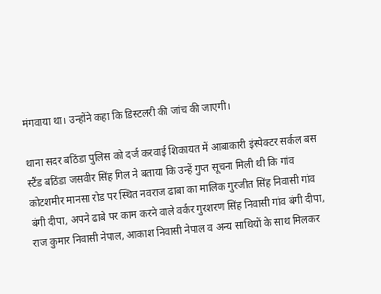मंगवाया था। उन्होंने कहा कि डिस्टलरी की जांच की जाएगी।

थाना सदर बठिंडा पुलिस को दर्ज करवाई शिकायत में आबाकारी इंस्पेक्टर सर्कल बस स्टैंड बठिंडा जसवीर सिंह गिल ने बताया कि उन्हें गुप्त सूचना मिली थी कि गांव कोटशमीर मानसा रोड पर स्थित नवराज ढाबा का मालिक गुरजीत सिंह निवासी गांव बंगी दीपा, अपने ढाबे पर काम करने वाले वर्कर गुरशरण सिंह निवासी गांव बंगी दीपा, राज कुमार निवासी नेपाल, आकाश निवासी नेपाल व अन्य साथियों के साथ मिलकर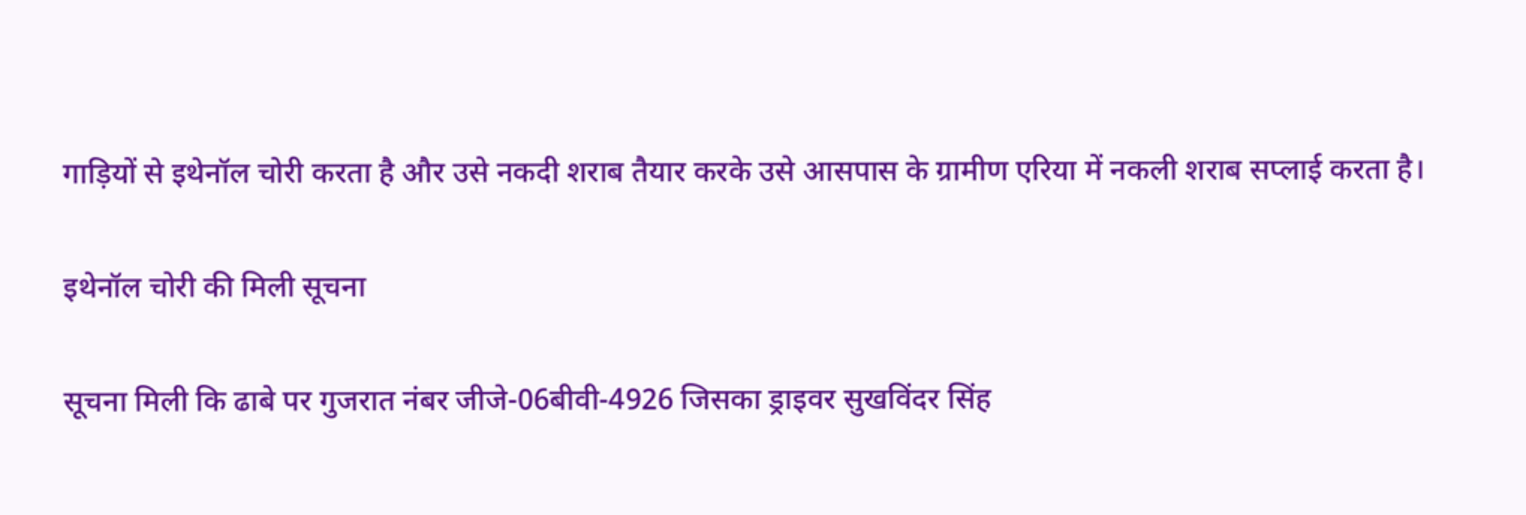गाड़ियों से इथेनॉल चोरी करता है और उसे नकदी शराब तैयार करके उसे आसपास के ग्रामीण एरिया में नकली शराब सप्लाई करता है।

इथेनॉल चोरी की मिली सूचना

सूचना मिली कि ढाबे पर गुजरात नंबर जीजे-06बीवी-4926 जिसका ड्राइवर सुखविंदर सिंह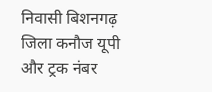निवासी बिशनगढ़ जिला कनौज यूपी और ट्रक नंबर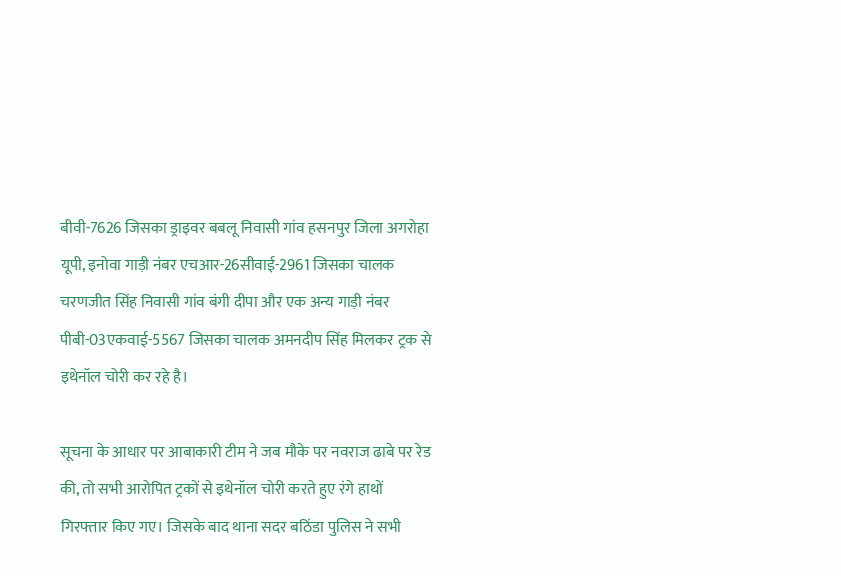बीवी-7626 जिसका ड्राइवर बबलू निवासी गांव हसनपुर जिला अगरोहा यूपी, इनोवा गाड़ी नंबर एचआर-26सीवाई-2961 जिसका चालक चरणजीत सिंह निवासी गांव बंगी दीपा और एक अन्य गाड़ी नंबर पीबी-03एकवाई-5567 जिसका चालक अमनदीप सिंह मिलकर ट्रक से इथेनॉल चोरी कर रहे है।

सूचना के आधार पर आबाकारी टीम ने जब मौके पर नवराज ढाबे पर रेड की, तो सभी आरोपित ट्रकों से इथेनॉल चोरी करते हुए रंगे हाथों गिरफ्तार किए गए। जिसके बाद थाना सदर बठिंडा पुलिस ने सभी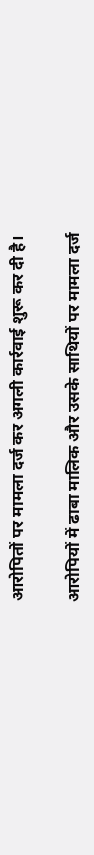आरोपितों पर मामला दर्ज कर अगली कार्रवाई शुरू कर दी है।

आरोपियों में ढाबा मालिक और उसके साथियों पर मामला दर्ज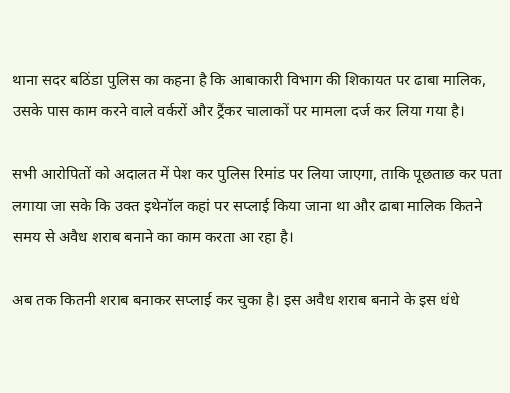थाना सदर बठिंडा पुलिस का कहना है कि आबाकारी विभाग की शिकायत पर ढाबा मालिक, उसके पास काम करने वाले वर्करों और ट्रैंकर चालाकों पर मामला दर्ज कर लिया गया है।

सभी आरोपितों को अदालत में पेश कर पुलिस रिमांड पर लिया जाएगा, ताकि पूछताछ कर पता लगाया जा सके कि उक्त इथेनॉल कहां पर सप्लाई किया जाना था और ढाबा मालिक कितने समय से अवैध शराब बनाने का काम करता आ रहा है।

अब तक कितनी शराब बनाकर सप्लाई कर चुका है। इस अवैध शराब बनाने के इस धंधे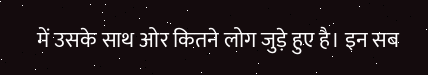में उसके साथ ओर कितने लोग जुड़े हुए है। इन सब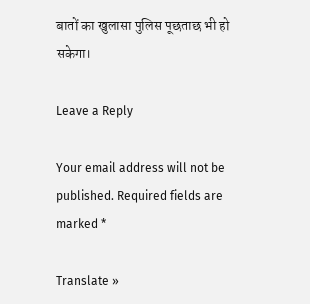बातों का खुलासा पुलिस पूछताछ भी हो सकेगा।

Leave a Reply

Your email address will not be published. Required fields are marked *

Translate »